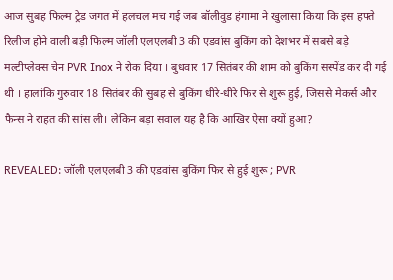आज सुबह फिल्म ट्रेड जगत में हलचल मच गई जब बॉलीवुड हंगामा ने खुलासा किया कि इस हफ्ते रिलीज होने वाली बड़ी फिल्म जॉली एलएलबी 3 की एडवांस बुकिंग को देशभर में सबसे बड़े मल्टीप्लेक्स चेन PVR Inox ने रोक दिया । बुधवार 17 सितंबर की शाम को बुकिंग सस्पेंड कर दी गई थी । हालांकि गुरुवार 18 सितंबर की सुबह से बुकिंग धीरे-धीरे फिर से शुरू हुई, जिससे मेकर्स और फैन्स ने राहत की सांस ली। लेकिन बड़ा सवाल यह है कि आखिर ऐसा क्यों हुआ?

REVEALED: जॉली एलएलबी 3 की एडवांस बुकिंग फिर से हुई शुरू ; PVR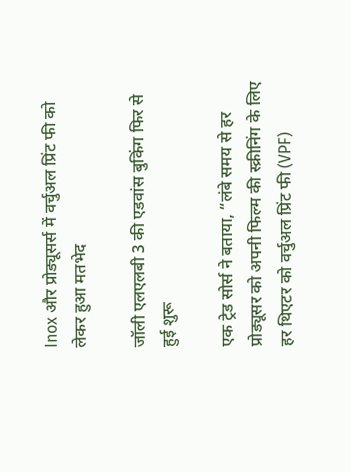Inox और प्रोड्यूसर्स में वर्चुअल प्रिंट फी को लेकर हुआ मतभेद

जॉली एलएलबी 3 की एडवांस बुकिंग फिर से हुई शुरू

एक ट्रेड सोर्स ने बताया, “लंबे समय से हर प्रोड्यूसर को अपनी फिल्म की स्क्रीनिंग के लिए हर थिएटर को वर्चुअल प्रिंट फी (VPF)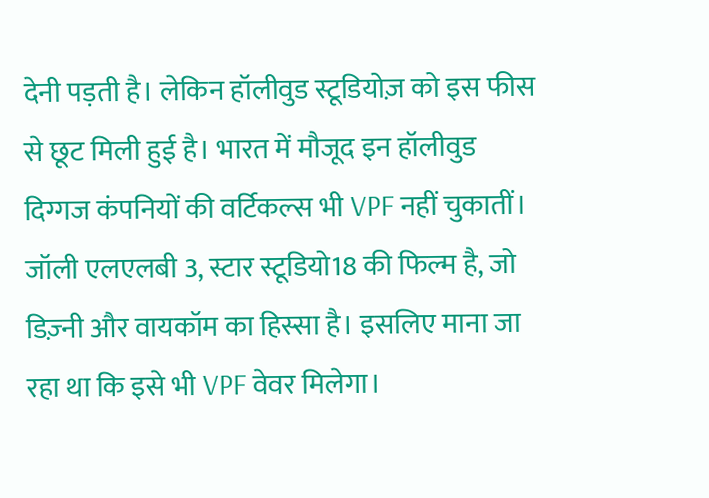देनी पड़ती है। लेकिन हॉलीवुड स्टूडियोज़ को इस फीस से छूट मिली हुई है। भारत में मौजूद इन हॉलीवुड दिग्गज कंपनियों की वर्टिकल्स भी VPF नहीं चुकातीं। जॉली एलएलबी 3, स्टार स्टूडियो18 की फिल्म है, जो डिज़्नी और वायकॉम का हिस्सा है। इसलिए माना जा रहा था कि इसे भी VPF वेवर मिलेगा।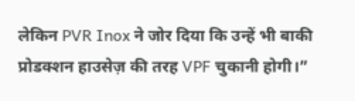लेकिन PVR Inox ने जोर दिया कि उन्हें भी बाकी प्रोडक्शन हाउसेज़ की तरह VPF चुकानी होगी।”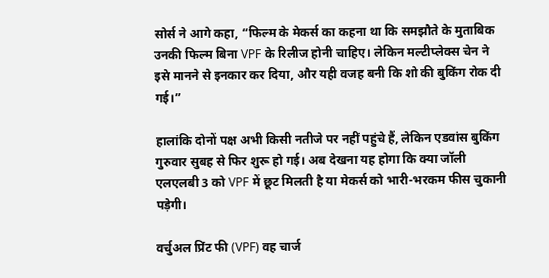सोर्स ने आगे कहा, “फिल्म के मेकर्स का कहना था कि समझौते के मुताबिक उनकी फिल्म बिना VPF के रिलीज होनी चाहिए। लेकिन मल्टीप्लेक्स चेन ने इसे मानने से इनकार कर दिया, और यही वजह बनी कि शो की बुकिंग रोक दी गई।”

हालांकि दोनों पक्ष अभी किसी नतीजे पर नहीं पहुंचे हैं, लेकिन एडवांस बुकिंग गुरुवार सुबह से फिर शुरू हो गई। अब देखना यह होगा कि क्या जॉली एलएलबी 3 को VPF में छूट मिलती है या मेकर्स को भारी-भरकम फीस चुकानी पड़ेगी।

वर्चुअल प्रिंट फी (VPF) वह चार्ज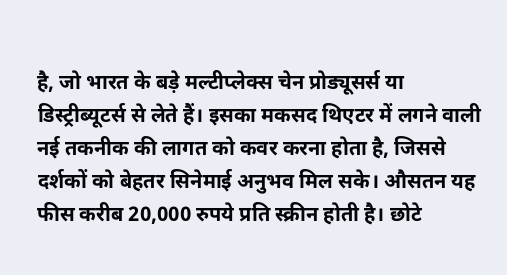है, जो भारत के बड़े मल्टीप्लेक्स चेन प्रोड्यूसर्स या डिस्ट्रीब्यूटर्स से लेते हैं। इसका मकसद थिएटर में लगने वाली नई तकनीक की लागत को कवर करना होता है, जिससे दर्शकों को बेहतर सिनेमाई अनुभव मिल सके। औसतन यह फीस करीब 20,000 रुपये प्रति स्क्रीन होती है। छोटे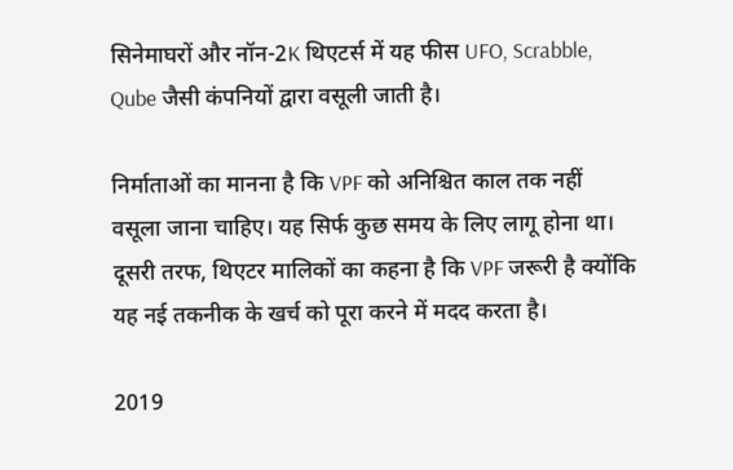सिनेमाघरों और नॉन-2K थिएटर्स में यह फीस UFO, Scrabble, Qube जैसी कंपनियों द्वारा वसूली जाती है।

निर्माताओं का मानना है कि VPF को अनिश्चित काल तक नहीं वसूला जाना चाहिए। यह सिर्फ कुछ समय के लिए लागू होना था। दूसरी तरफ, थिएटर मालिकों का कहना है कि VPF जरूरी है क्योंकि यह नई तकनीक के खर्च को पूरा करने में मदद करता है।

2019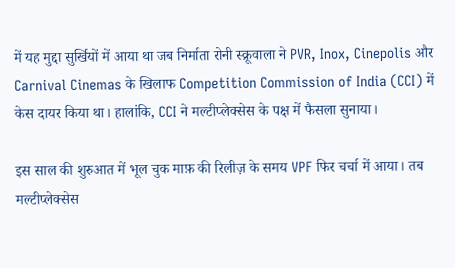में यह मुद्दा सुर्खियों में आया था जब निर्माता रोनी स्क्रूवाला ने PVR, Inox, Cinepolis और Carnival Cinemas के खिलाफ Competition Commission of India (CCI) में केस दायर किया था। हालांकि, CCI ने मल्टीप्लेक्सेस के पक्ष में फैसला सुनाया।

इस साल की शुरुआत में भूल चुक माफ़ की रिलीज़ के समय VPF फिर चर्चा में आया। तब मल्टीप्लेक्सेस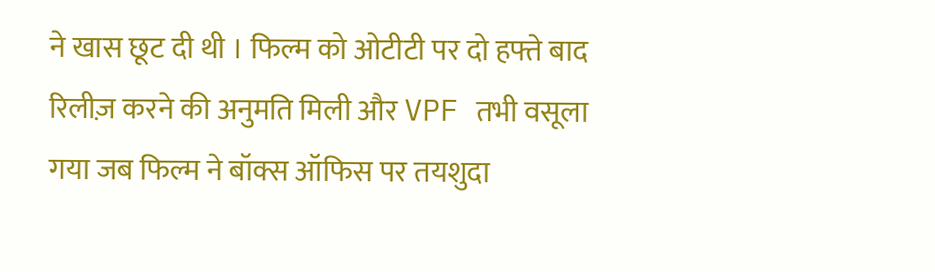ने खास छूट दी थी । फिल्म को ओटीटी पर दो हफ्ते बाद रिलीज़ करने की अनुमति मिली और VPF तभी वसूला गया जब फिल्म ने बॉक्स ऑफिस पर तयशुदा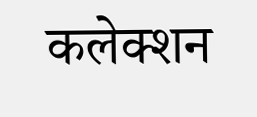कलेक्शन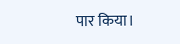पार किया।